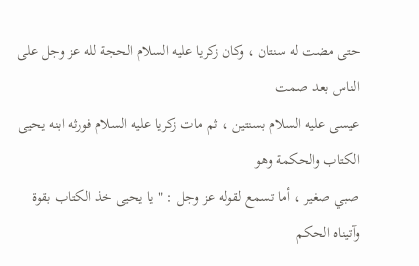حتى مضت له سنتان ، وكان زكريا عليه السلام الحجة لله عز وجل على الناس بعد صمت
عيسى عليه السلام بسنتين ، ثم مات زكريا عليه السلام فورثه ابنه يحيى الكتاب والحكمة وهو
صبي صغير ، أما تسمع لقوله عز وجل : " يا يحيى خذ الكتاب بقوة وآتيناه الحكم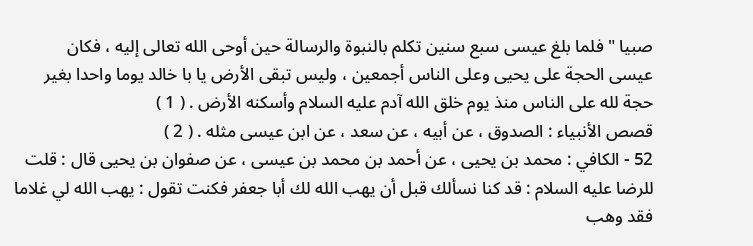صبيا " فلما بلغ عيسى سبع سنين تكلم بالنبوة والرسالة حين أوحى الله تعالى إليه ، فكان
عيسى الحجة على يحيى وعلى الناس أجمعين ، وليس تبقى الأرض يا با خالد يوما واحدا بغير
حجة لله على الناس منذ يوم خلق الله آدم عليه السلام وأسكنه الأرض . ( 1 )
قصص الأنبياء : الصدوق ، عن أبيه ، عن سعد ، عن ابن عيسى مثله . ( 2 )
52 - الكافي : محمد بن يحيى ، عن أحمد بن محمد بن عيسى ، عن صفوان بن يحيى قال : قلت
للرضا عليه السلام : قد كنا نسألك قبل أن يهب الله لك أبا جعفر فكنت تقول : يهب الله لي غلاما
فقد وهب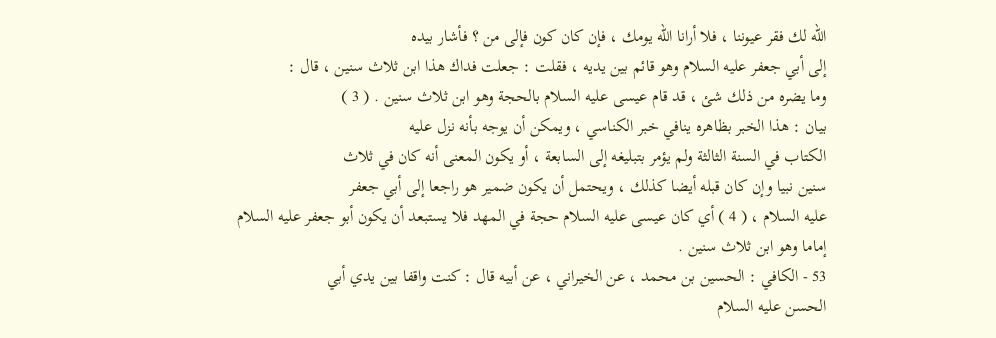الله لك فقر عيوننا ، فلا أرانا الله يومك ، فإن كان كون فإلى من ؟ فأشار بيده
إلى أبي جعفر عليه السلام وهو قائم بين يديه ، فقلت : جعلت فداك هذا ابن ثلاث سنين ، قال :
وما يضره من ذلك شئ ، قد قام عيسى عليه السلام بالحجة وهو ابن ثلاث سنين . ( 3 )
بيان : هذا الخبر بظاهره ينافي خبر الكناسي ، ويمكن أن يوجه بأنه نزل عليه
الكتاب في السنة الثالثة ولم يؤمر بتبليغه إلى السابعة ، أو يكون المعنى أنه كان في ثلاث
سنين نبيا وإن كان قبله أيضا كذلك ، ويحتمل أن يكون ضمير هو راجعا إلى أبي جعفر
عليه السلام ، ( 4 ) أي كان عيسى عليه السلام حجة في المهد فلا يستبعد أن يكون أبو جعفر عليه السلام
إماما وهو ابن ثلاث سنين .
53 - الكافي : الحسين بن محمد ، عن الخيراني ، عن أبيه قال : كنت واقفا بين يدي أبي
الحسن عليه السلام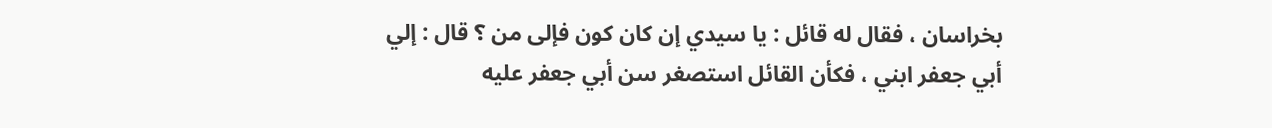بخراسان ، فقال له قائل : يا سيدي إن كان كون فإلى من ؟ قال : إلي
أبي جعفر ابني ، فكأن القائل استصغر سن أبي جعفر عليه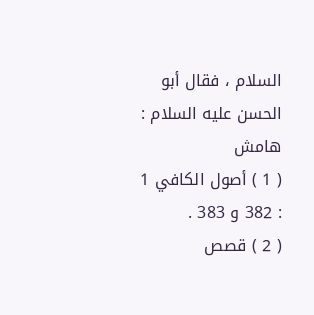السلام ، فقال أبو الحسن عليه السلام :
هامش
( 1 ) أصول الكافي 1 : 382 و 383 .
( 2 ) قصص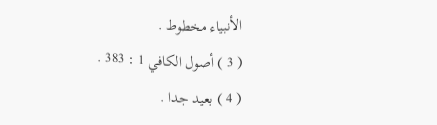الأنبياء مخطوط .
( 3 ) أصول الكافي 1 : 383 .
( 4 ) بعيد جدا .